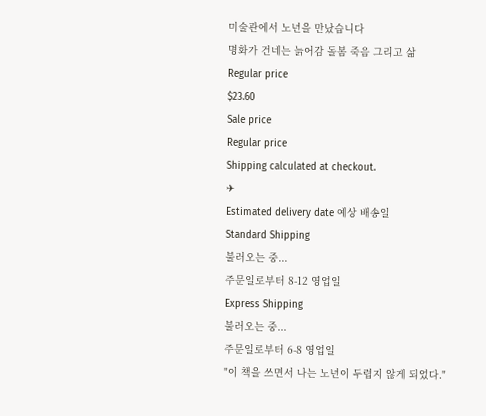미술관에서 노년을 만났습니다
명화가 건네는 늙어감 돌봄 죽음 그리고 삶
Regular price
$23.60
Sale price
Regular price
Shipping calculated at checkout.
✈
Estimated delivery date 예상 배송일
Standard Shipping
불러오는 중...
주문일로부터 8-12 영업일
Express Shipping
불러오는 중...
주문일로부터 6-8 영업일
"이 책을 쓰면서 나는 노년이 두렵지 않게 되었다."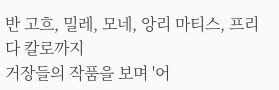반 고흐, 밀레, 모네, 앙리 마티스, 프리다 칼로까지
거장들의 작품을 보며 '어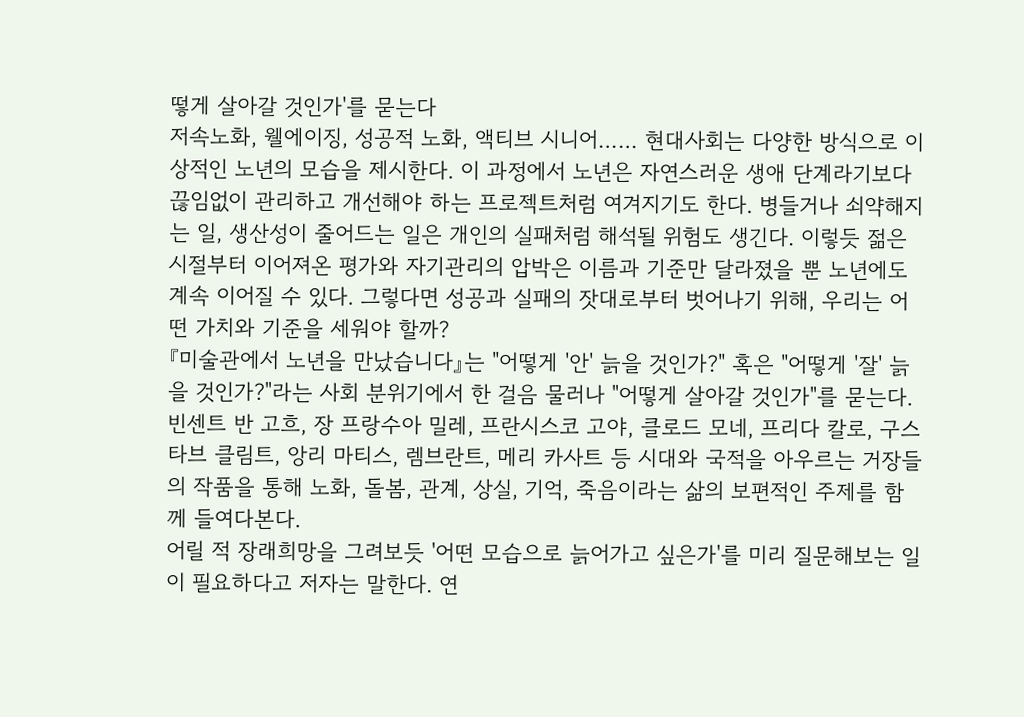떻게 살아갈 것인가'를 묻는다
저속노화, 웰에이징, 성공적 노화, 액티브 시니어…… 현대사회는 다양한 방식으로 이상적인 노년의 모습을 제시한다. 이 과정에서 노년은 자연스러운 생애 단계라기보다 끊임없이 관리하고 개선해야 하는 프로젝트처럼 여겨지기도 한다. 병들거나 쇠약해지는 일, 생산성이 줄어드는 일은 개인의 실패처럼 해석될 위험도 생긴다. 이렇듯 젊은 시절부터 이어져온 평가와 자기관리의 압박은 이름과 기준만 달라졌을 뿐 노년에도 계속 이어질 수 있다. 그렇다면 성공과 실패의 잣대로부터 벗어나기 위해, 우리는 어떤 가치와 기준을 세워야 할까?
『미술관에서 노년을 만났습니다』는 "어떻게 '안' 늙을 것인가?" 혹은 "어떻게 '잘' 늙을 것인가?"라는 사회 분위기에서 한 걸음 물러나 "어떻게 살아갈 것인가"를 묻는다. 빈센트 반 고흐, 장 프랑수아 밀레, 프란시스코 고야, 클로드 모네, 프리다 칼로, 구스타브 클림트, 앙리 마티스, 렘브란트, 메리 카사트 등 시대와 국적을 아우르는 거장들의 작품을 통해 노화, 돌봄, 관계, 상실, 기억, 죽음이라는 삶의 보편적인 주제를 함께 들여다본다.
어릴 적 장래희망을 그려보듯 '어떤 모습으로 늙어가고 싶은가'를 미리 질문해보는 일이 필요하다고 저자는 말한다. 연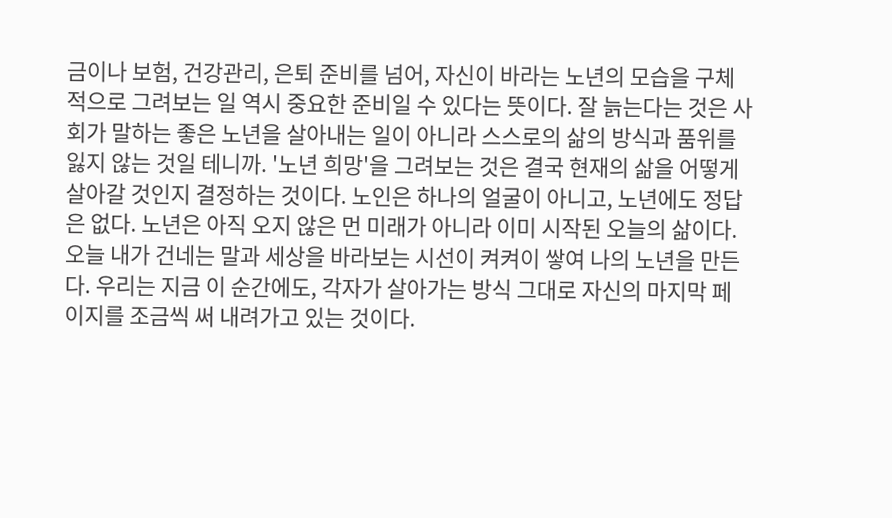금이나 보험, 건강관리, 은퇴 준비를 넘어, 자신이 바라는 노년의 모습을 구체적으로 그려보는 일 역시 중요한 준비일 수 있다는 뜻이다. 잘 늙는다는 것은 사회가 말하는 좋은 노년을 살아내는 일이 아니라 스스로의 삶의 방식과 품위를 잃지 않는 것일 테니까. '노년 희망'을 그려보는 것은 결국 현재의 삶을 어떻게 살아갈 것인지 결정하는 것이다. 노인은 하나의 얼굴이 아니고, 노년에도 정답은 없다. 노년은 아직 오지 않은 먼 미래가 아니라 이미 시작된 오늘의 삶이다. 오늘 내가 건네는 말과 세상을 바라보는 시선이 켜켜이 쌓여 나의 노년을 만든다. 우리는 지금 이 순간에도, 각자가 살아가는 방식 그대로 자신의 마지막 페이지를 조금씩 써 내려가고 있는 것이다.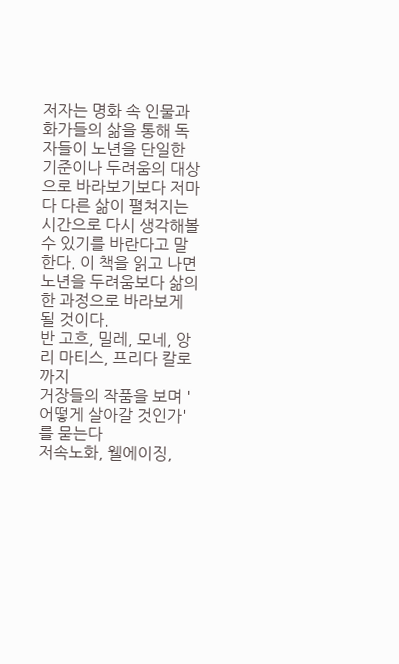저자는 명화 속 인물과 화가들의 삶을 통해 독자들이 노년을 단일한 기준이나 두려움의 대상으로 바라보기보다 저마다 다른 삶이 펼쳐지는 시간으로 다시 생각해볼 수 있기를 바란다고 말한다. 이 책을 읽고 나면 노년을 두려움보다 삶의 한 과정으로 바라보게 될 것이다.
반 고흐, 밀레, 모네, 앙리 마티스, 프리다 칼로까지
거장들의 작품을 보며 '어떻게 살아갈 것인가'를 묻는다
저속노화, 웰에이징,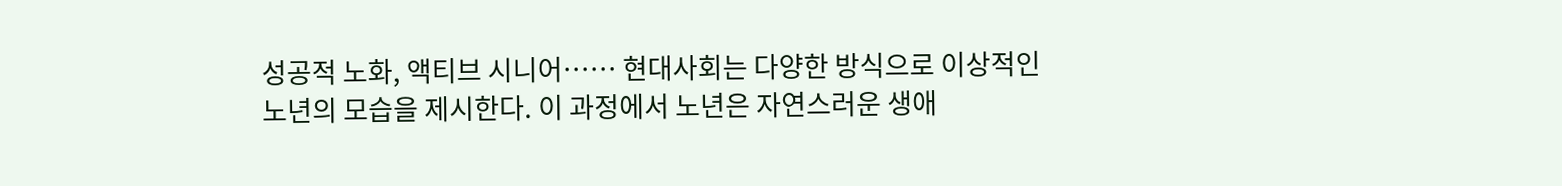성공적 노화, 액티브 시니어…… 현대사회는 다양한 방식으로 이상적인 노년의 모습을 제시한다. 이 과정에서 노년은 자연스러운 생애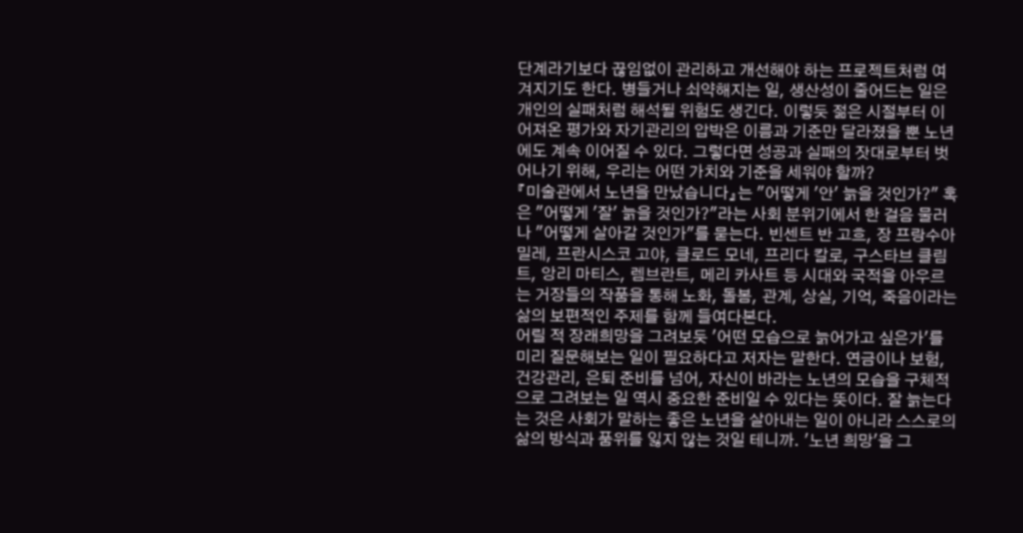단계라기보다 끊임없이 관리하고 개선해야 하는 프로젝트처럼 여겨지기도 한다. 병들거나 쇠약해지는 일, 생산성이 줄어드는 일은 개인의 실패처럼 해석될 위험도 생긴다. 이렇듯 젊은 시절부터 이어져온 평가와 자기관리의 압박은 이름과 기준만 달라졌을 뿐 노년에도 계속 이어질 수 있다. 그렇다면 성공과 실패의 잣대로부터 벗어나기 위해, 우리는 어떤 가치와 기준을 세워야 할까?
『미술관에서 노년을 만났습니다』는 "어떻게 '안' 늙을 것인가?" 혹은 "어떻게 '잘' 늙을 것인가?"라는 사회 분위기에서 한 걸음 물러나 "어떻게 살아갈 것인가"를 묻는다. 빈센트 반 고흐, 장 프랑수아 밀레, 프란시스코 고야, 클로드 모네, 프리다 칼로, 구스타브 클림트, 앙리 마티스, 렘브란트, 메리 카사트 등 시대와 국적을 아우르는 거장들의 작품을 통해 노화, 돌봄, 관계, 상실, 기억, 죽음이라는 삶의 보편적인 주제를 함께 들여다본다.
어릴 적 장래희망을 그려보듯 '어떤 모습으로 늙어가고 싶은가'를 미리 질문해보는 일이 필요하다고 저자는 말한다. 연금이나 보험, 건강관리, 은퇴 준비를 넘어, 자신이 바라는 노년의 모습을 구체적으로 그려보는 일 역시 중요한 준비일 수 있다는 뜻이다. 잘 늙는다는 것은 사회가 말하는 좋은 노년을 살아내는 일이 아니라 스스로의 삶의 방식과 품위를 잃지 않는 것일 테니까. '노년 희망'을 그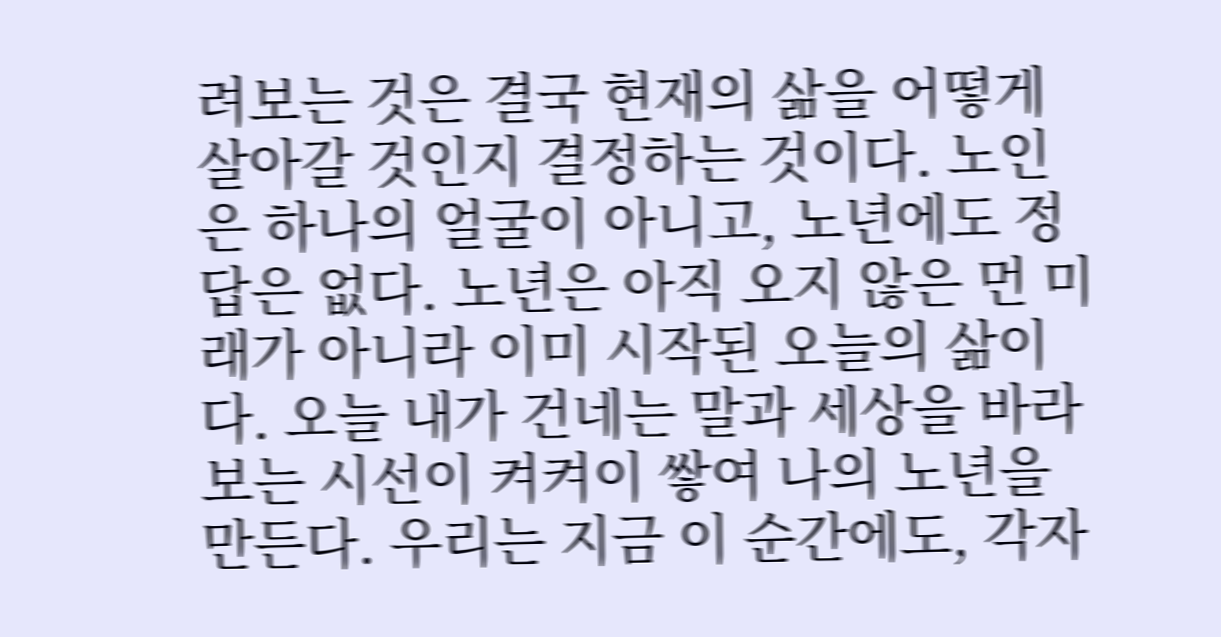려보는 것은 결국 현재의 삶을 어떻게 살아갈 것인지 결정하는 것이다. 노인은 하나의 얼굴이 아니고, 노년에도 정답은 없다. 노년은 아직 오지 않은 먼 미래가 아니라 이미 시작된 오늘의 삶이다. 오늘 내가 건네는 말과 세상을 바라보는 시선이 켜켜이 쌓여 나의 노년을 만든다. 우리는 지금 이 순간에도, 각자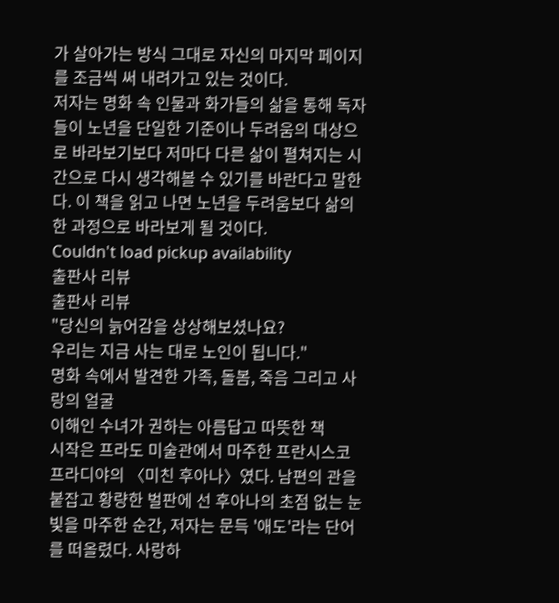가 살아가는 방식 그대로 자신의 마지막 페이지를 조금씩 써 내려가고 있는 것이다.
저자는 명화 속 인물과 화가들의 삶을 통해 독자들이 노년을 단일한 기준이나 두려움의 대상으로 바라보기보다 저마다 다른 삶이 펼쳐지는 시간으로 다시 생각해볼 수 있기를 바란다고 말한다. 이 책을 읽고 나면 노년을 두려움보다 삶의 한 과정으로 바라보게 될 것이다.
Couldn't load pickup availability
출판사 리뷰
출판사 리뷰
"당신의 늙어감을 상상해보셨나요?
우리는 지금 사는 대로 노인이 됩니다."
명화 속에서 발견한 가족, 돌봄, 죽음 그리고 사랑의 얼굴
이해인 수녀가 권하는 아름답고 따뜻한 책
시작은 프라도 미술관에서 마주한 프란시스코 프라디야의 〈미친 후아나〉였다. 남편의 관을 붙잡고 황량한 벌판에 선 후아나의 초점 없는 눈빛을 마주한 순간, 저자는 문득 '애도'라는 단어를 떠올렸다. 사랑하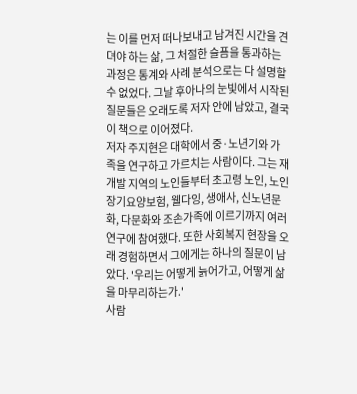는 이를 먼저 떠나보내고 남겨진 시간을 견뎌야 하는 삶, 그 처절한 슬픔을 통과하는 과정은 통계와 사례 분석으로는 다 설명할 수 없었다. 그날 후아나의 눈빛에서 시작된 질문들은 오래도록 저자 안에 남았고, 결국 이 책으로 이어졌다.
저자 주지현은 대학에서 중·노년기와 가족을 연구하고 가르치는 사람이다. 그는 재개발 지역의 노인들부터 초고령 노인, 노인장기요양보험, 웰다잉, 생애사, 신노년문화, 다문화와 조손가족에 이르기까지 여러 연구에 참여했다. 또한 사회복지 현장을 오래 경험하면서 그에게는 하나의 질문이 남았다. '우리는 어떻게 늙어가고, 어떻게 삶을 마무리하는가.'
사람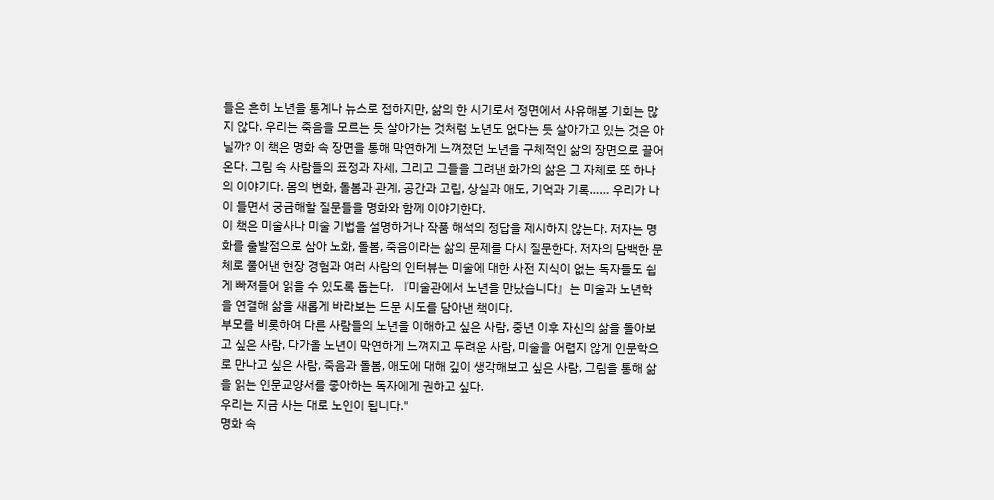들은 흔히 노년을 통계나 뉴스로 접하지만, 삶의 한 시기로서 정면에서 사유해볼 기회는 많지 않다. 우리는 죽음을 모르는 듯 살아가는 것처럼 노년도 없다는 듯 살아가고 있는 것은 아닐까? 이 책은 명화 속 장면을 통해 막연하게 느껴졌던 노년을 구체적인 삶의 장면으로 끌어온다. 그림 속 사람들의 표정과 자세, 그리고 그들을 그려낸 화가의 삶은 그 자체로 또 하나의 이야기다. 몸의 변화, 돌봄과 관계, 공간과 고립, 상실과 애도, 기억과 기록…… 우리가 나이 들면서 궁금해할 질문들을 명화와 함께 이야기한다.
이 책은 미술사나 미술 기법을 설명하거나 작품 해석의 정답을 제시하지 않는다. 저자는 명화를 출발점으로 삼아 노화, 돌봄, 죽음이라는 삶의 문제를 다시 질문한다. 저자의 담백한 문체로 풀어낸 현장 경험과 여러 사람의 인터뷰는 미술에 대한 사전 지식이 없는 독자들도 쉽게 빠져들어 읽을 수 있도록 돕는다. 『미술관에서 노년을 만났습니다』는 미술과 노년학을 연결해 삶을 새롭게 바라보는 드문 시도를 담아낸 책이다.
부모를 비롯하여 다른 사람들의 노년을 이해하고 싶은 사람, 중년 이후 자신의 삶을 돌아보고 싶은 사람, 다가올 노년이 막연하게 느껴지고 두려운 사람, 미술을 어렵지 않게 인문학으로 만나고 싶은 사람, 죽음과 돌봄, 애도에 대해 깊이 생각해보고 싶은 사람, 그림을 통해 삶을 읽는 인문교양서를 좋아하는 독자에게 권하고 싶다.
우리는 지금 사는 대로 노인이 됩니다."
명화 속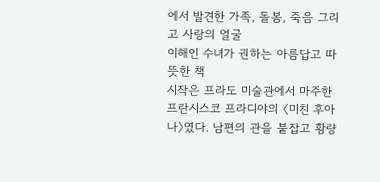에서 발견한 가족, 돌봄, 죽음 그리고 사랑의 얼굴
이해인 수녀가 권하는 아름답고 따뜻한 책
시작은 프라도 미술관에서 마주한 프란시스코 프라디야의 〈미친 후아나〉였다. 남편의 관을 붙잡고 황량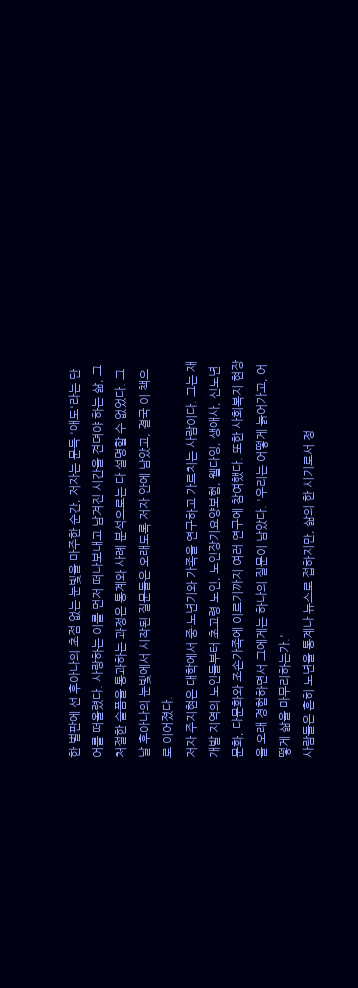한 벌판에 선 후아나의 초점 없는 눈빛을 마주한 순간, 저자는 문득 '애도'라는 단어를 떠올렸다. 사랑하는 이를 먼저 떠나보내고 남겨진 시간을 견뎌야 하는 삶, 그 처절한 슬픔을 통과하는 과정은 통계와 사례 분석으로는 다 설명할 수 없었다. 그날 후아나의 눈빛에서 시작된 질문들은 오래도록 저자 안에 남았고, 결국 이 책으로 이어졌다.
저자 주지현은 대학에서 중·노년기와 가족을 연구하고 가르치는 사람이다. 그는 재개발 지역의 노인들부터 초고령 노인, 노인장기요양보험, 웰다잉, 생애사, 신노년문화, 다문화와 조손가족에 이르기까지 여러 연구에 참여했다. 또한 사회복지 현장을 오래 경험하면서 그에게는 하나의 질문이 남았다. '우리는 어떻게 늙어가고, 어떻게 삶을 마무리하는가.'
사람들은 흔히 노년을 통계나 뉴스로 접하지만, 삶의 한 시기로서 정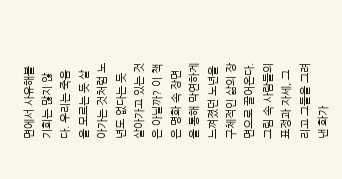면에서 사유해볼 기회는 많지 않다. 우리는 죽음을 모르는 듯 살아가는 것처럼 노년도 없다는 듯 살아가고 있는 것은 아닐까? 이 책은 명화 속 장면을 통해 막연하게 느껴졌던 노년을 구체적인 삶의 장면으로 끌어온다. 그림 속 사람들의 표정과 자세, 그리고 그들을 그려낸 화가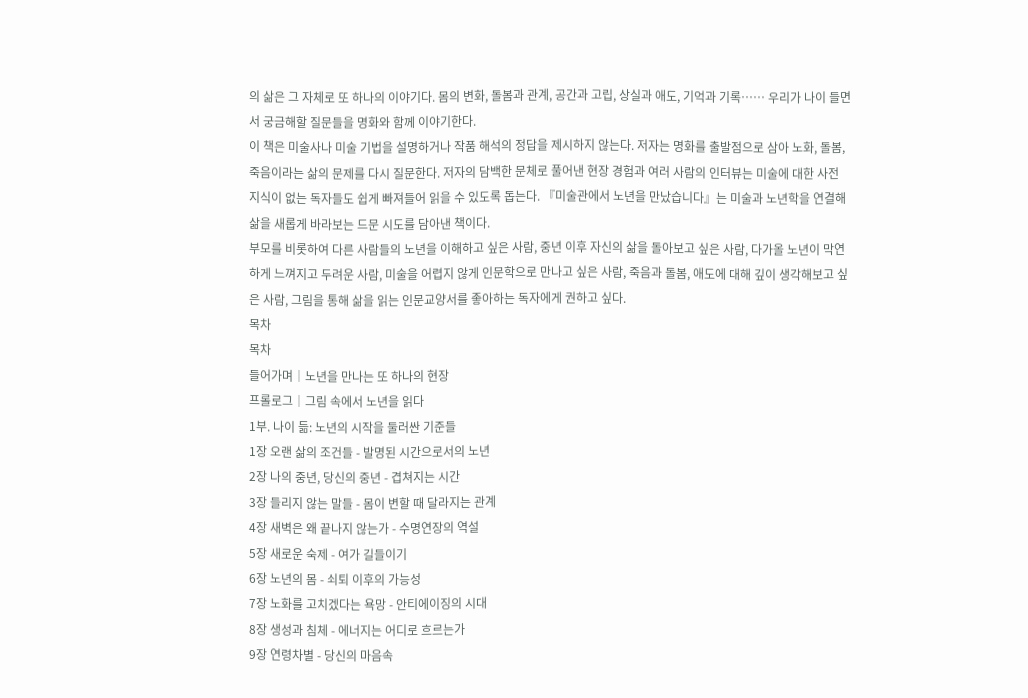의 삶은 그 자체로 또 하나의 이야기다. 몸의 변화, 돌봄과 관계, 공간과 고립, 상실과 애도, 기억과 기록…… 우리가 나이 들면서 궁금해할 질문들을 명화와 함께 이야기한다.
이 책은 미술사나 미술 기법을 설명하거나 작품 해석의 정답을 제시하지 않는다. 저자는 명화를 출발점으로 삼아 노화, 돌봄, 죽음이라는 삶의 문제를 다시 질문한다. 저자의 담백한 문체로 풀어낸 현장 경험과 여러 사람의 인터뷰는 미술에 대한 사전 지식이 없는 독자들도 쉽게 빠져들어 읽을 수 있도록 돕는다. 『미술관에서 노년을 만났습니다』는 미술과 노년학을 연결해 삶을 새롭게 바라보는 드문 시도를 담아낸 책이다.
부모를 비롯하여 다른 사람들의 노년을 이해하고 싶은 사람, 중년 이후 자신의 삶을 돌아보고 싶은 사람, 다가올 노년이 막연하게 느껴지고 두려운 사람, 미술을 어렵지 않게 인문학으로 만나고 싶은 사람, 죽음과 돌봄, 애도에 대해 깊이 생각해보고 싶은 사람, 그림을 통해 삶을 읽는 인문교양서를 좋아하는 독자에게 권하고 싶다.
목차
목차
들어가며│노년을 만나는 또 하나의 현장
프롤로그│그림 속에서 노년을 읽다
1부. 나이 듦: 노년의 시작을 둘러싼 기준들
1장 오랜 삶의 조건들 - 발명된 시간으로서의 노년
2장 나의 중년, 당신의 중년 - 겹쳐지는 시간
3장 들리지 않는 말들 - 몸이 변할 때 달라지는 관계
4장 새벽은 왜 끝나지 않는가 - 수명연장의 역설
5장 새로운 숙제 - 여가 길들이기
6장 노년의 몸 - 쇠퇴 이후의 가능성
7장 노화를 고치겠다는 욕망 - 안티에이징의 시대
8장 생성과 침체 - 에너지는 어디로 흐르는가
9장 연령차별 - 당신의 마음속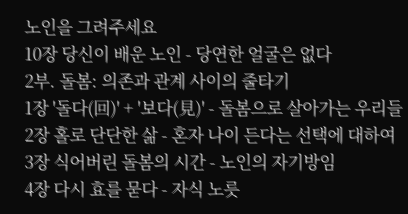노인을 그려주세요
10장 당신이 배운 노인 - 당연한 얼굴은 없다
2부. 돌봄: 의존과 관계 사이의 줄타기
1장 '돌다(回)' + '보다(見)' - 돌봄으로 살아가는 우리들
2장 홀로 단단한 삶 - 혼자 나이 든다는 선택에 대하여
3장 식어버린 돌봄의 시간 - 노인의 자기방임
4장 다시 효를 묻다 - 자식 노릇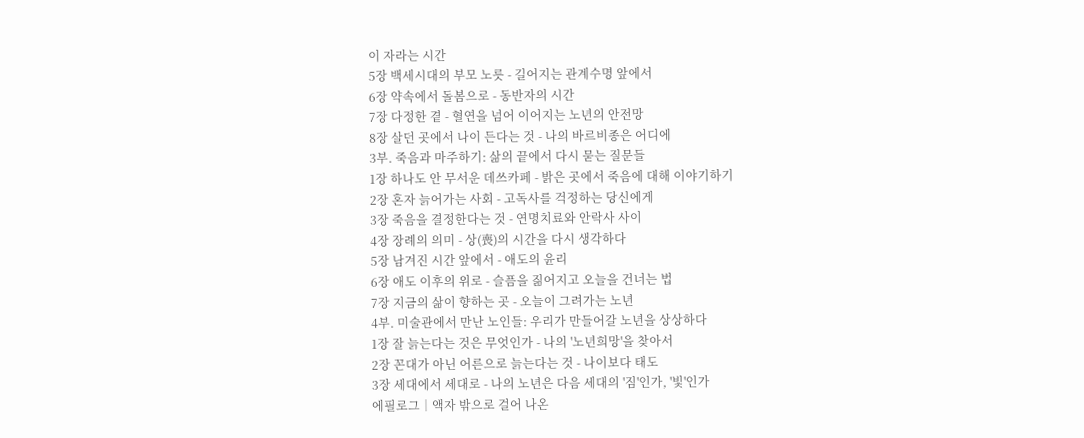이 자라는 시간
5장 백세시대의 부모 노릇 - 길어지는 관계수명 앞에서
6장 약속에서 돌봄으로 - 동반자의 시간
7장 다정한 곁 - 혈연을 넘어 이어지는 노년의 안전망
8장 살던 곳에서 나이 든다는 것 - 나의 바르비종은 어디에
3부. 죽음과 마주하기: 삶의 끝에서 다시 묻는 질문들
1장 하나도 안 무서운 데쓰카페 - 밝은 곳에서 죽음에 대해 이야기하기
2장 혼자 늙어가는 사회 - 고독사를 걱정하는 당신에게
3장 죽음을 결정한다는 것 - 연명치료와 안락사 사이
4장 장례의 의미 - 상(喪)의 시간을 다시 생각하다
5장 남겨진 시간 앞에서 - 애도의 윤리
6장 애도 이후의 위로 - 슬픔을 짊어지고 오늘을 건너는 법
7장 지금의 삶이 향하는 곳 - 오늘이 그려가는 노년
4부. 미술관에서 만난 노인들: 우리가 만들어갈 노년을 상상하다
1장 잘 늙는다는 것은 무엇인가 - 나의 '노년희망'을 찾아서
2장 꼰대가 아닌 어른으로 늙는다는 것 - 나이보다 태도
3장 세대에서 세대로 - 나의 노년은 다음 세대의 '짐'인가, '빛'인가
에필로그│액자 밖으로 걸어 나온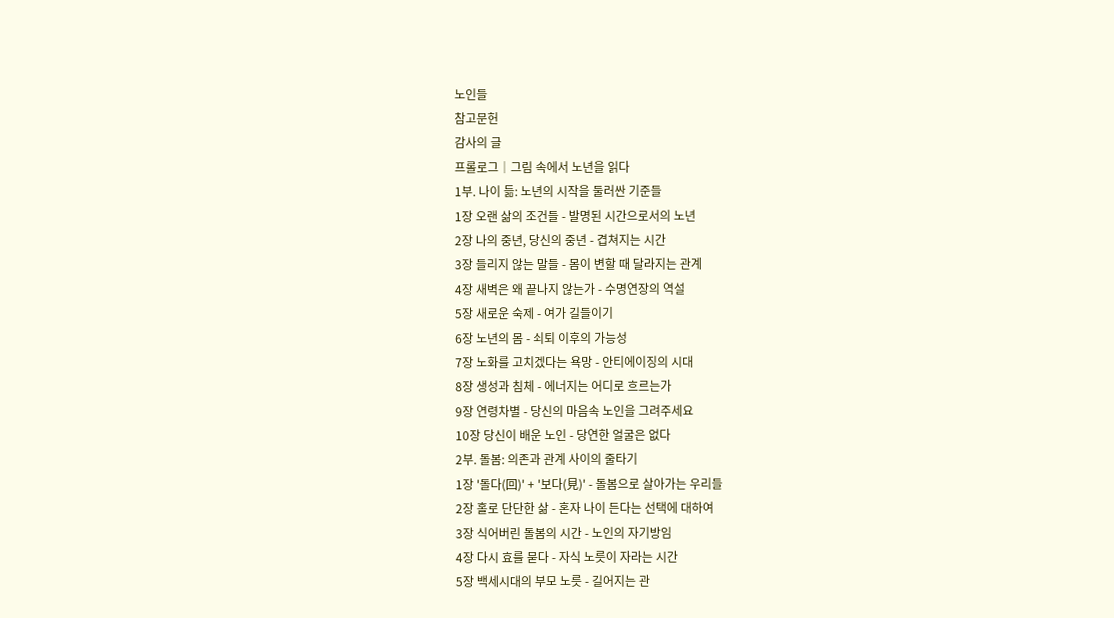노인들
참고문헌
감사의 글
프롤로그│그림 속에서 노년을 읽다
1부. 나이 듦: 노년의 시작을 둘러싼 기준들
1장 오랜 삶의 조건들 - 발명된 시간으로서의 노년
2장 나의 중년, 당신의 중년 - 겹쳐지는 시간
3장 들리지 않는 말들 - 몸이 변할 때 달라지는 관계
4장 새벽은 왜 끝나지 않는가 - 수명연장의 역설
5장 새로운 숙제 - 여가 길들이기
6장 노년의 몸 - 쇠퇴 이후의 가능성
7장 노화를 고치겠다는 욕망 - 안티에이징의 시대
8장 생성과 침체 - 에너지는 어디로 흐르는가
9장 연령차별 - 당신의 마음속 노인을 그려주세요
10장 당신이 배운 노인 - 당연한 얼굴은 없다
2부. 돌봄: 의존과 관계 사이의 줄타기
1장 '돌다(回)' + '보다(見)' - 돌봄으로 살아가는 우리들
2장 홀로 단단한 삶 - 혼자 나이 든다는 선택에 대하여
3장 식어버린 돌봄의 시간 - 노인의 자기방임
4장 다시 효를 묻다 - 자식 노릇이 자라는 시간
5장 백세시대의 부모 노릇 - 길어지는 관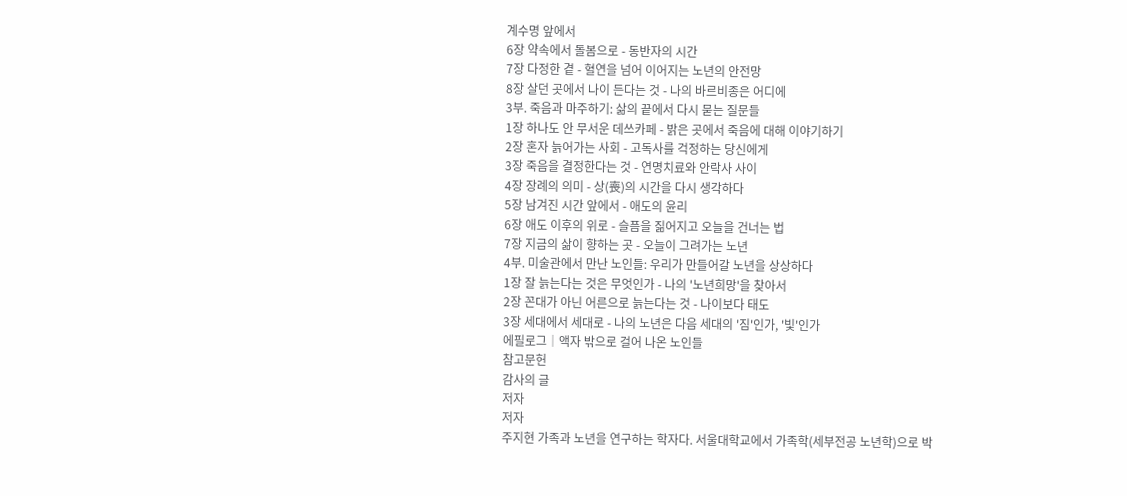계수명 앞에서
6장 약속에서 돌봄으로 - 동반자의 시간
7장 다정한 곁 - 혈연을 넘어 이어지는 노년의 안전망
8장 살던 곳에서 나이 든다는 것 - 나의 바르비종은 어디에
3부. 죽음과 마주하기: 삶의 끝에서 다시 묻는 질문들
1장 하나도 안 무서운 데쓰카페 - 밝은 곳에서 죽음에 대해 이야기하기
2장 혼자 늙어가는 사회 - 고독사를 걱정하는 당신에게
3장 죽음을 결정한다는 것 - 연명치료와 안락사 사이
4장 장례의 의미 - 상(喪)의 시간을 다시 생각하다
5장 남겨진 시간 앞에서 - 애도의 윤리
6장 애도 이후의 위로 - 슬픔을 짊어지고 오늘을 건너는 법
7장 지금의 삶이 향하는 곳 - 오늘이 그려가는 노년
4부. 미술관에서 만난 노인들: 우리가 만들어갈 노년을 상상하다
1장 잘 늙는다는 것은 무엇인가 - 나의 '노년희망'을 찾아서
2장 꼰대가 아닌 어른으로 늙는다는 것 - 나이보다 태도
3장 세대에서 세대로 - 나의 노년은 다음 세대의 '짐'인가, '빛'인가
에필로그│액자 밖으로 걸어 나온 노인들
참고문헌
감사의 글
저자
저자
주지현 가족과 노년을 연구하는 학자다. 서울대학교에서 가족학(세부전공 노년학)으로 박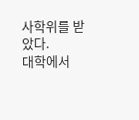사학위를 받았다.
대학에서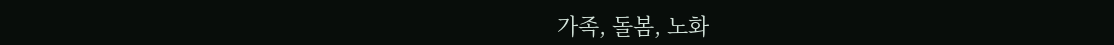가족, 돌봄, 노화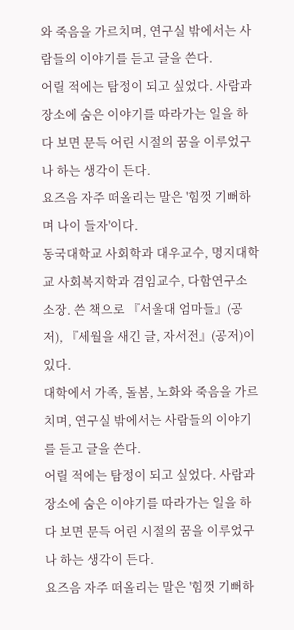와 죽음을 가르치며, 연구실 밖에서는 사람들의 이야기를 듣고 글을 쓴다.
어릴 적에는 탐정이 되고 싶었다. 사람과 장소에 숨은 이야기를 따라가는 일을 하다 보면 문득 어린 시절의 꿈을 이루었구나 하는 생각이 든다.
요즈음 자주 떠올리는 말은 '힘껏 기뻐하며 나이 들자'이다.
동국대학교 사회학과 대우교수, 명지대학교 사회복지학과 겸임교수, 다함연구소 소장. 쓴 책으로 『서울대 엄마들』(공저), 『세월을 새긴 글, 자서전』(공저)이 있다.
대학에서 가족, 돌봄, 노화와 죽음을 가르치며, 연구실 밖에서는 사람들의 이야기를 듣고 글을 쓴다.
어릴 적에는 탐정이 되고 싶었다. 사람과 장소에 숨은 이야기를 따라가는 일을 하다 보면 문득 어린 시절의 꿈을 이루었구나 하는 생각이 든다.
요즈음 자주 떠올리는 말은 '힘껏 기뻐하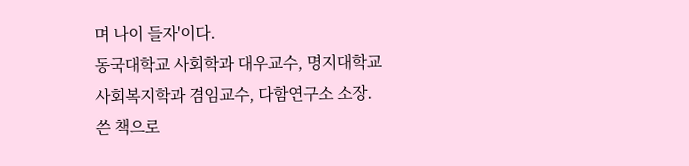며 나이 들자'이다.
동국대학교 사회학과 대우교수, 명지대학교 사회복지학과 겸임교수, 다함연구소 소장. 쓴 책으로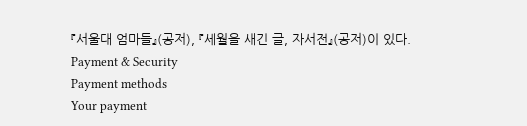『서울대 엄마들』(공저), 『세월을 새긴 글, 자서전』(공저)이 있다.
Payment & Security
Payment methods
Your payment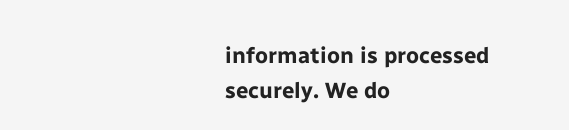information is processed securely. We do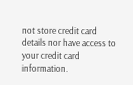not store credit card details nor have access to your credit card information.